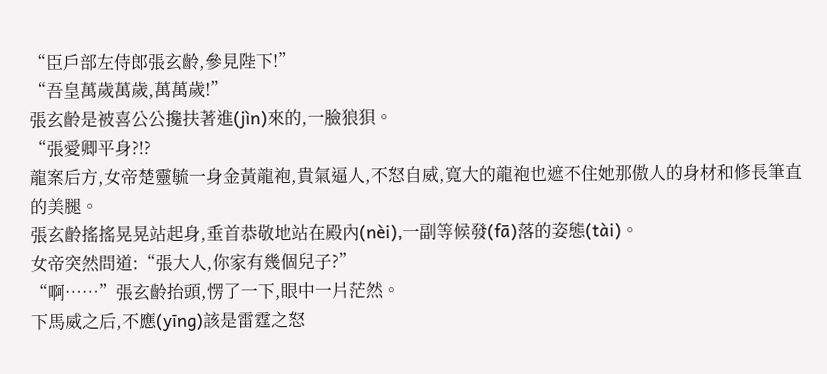“臣戶部左侍郎張玄齡,參見陛下!”
“吾皇萬歲萬歲,萬萬歲!”
張玄齡是被喜公公攙扶著進(jìn)來的,一臉狼狽。
“張愛卿平身?!?
龍案后方,女帝楚靈毓一身金黃龍袍,貴氣逼人,不怒自威,寬大的龍袍也遮不住她那傲人的身材和修長筆直的美腿。
張玄齡搖搖晃晃站起身,垂首恭敬地站在殿內(nèi),一副等候發(fā)落的姿態(tài)。
女帝突然問道:“張大人,你家有幾個兒子?”
“啊……”張玄齡抬頭,愣了一下,眼中一片茫然。
下馬威之后,不應(yīng)該是雷霆之怒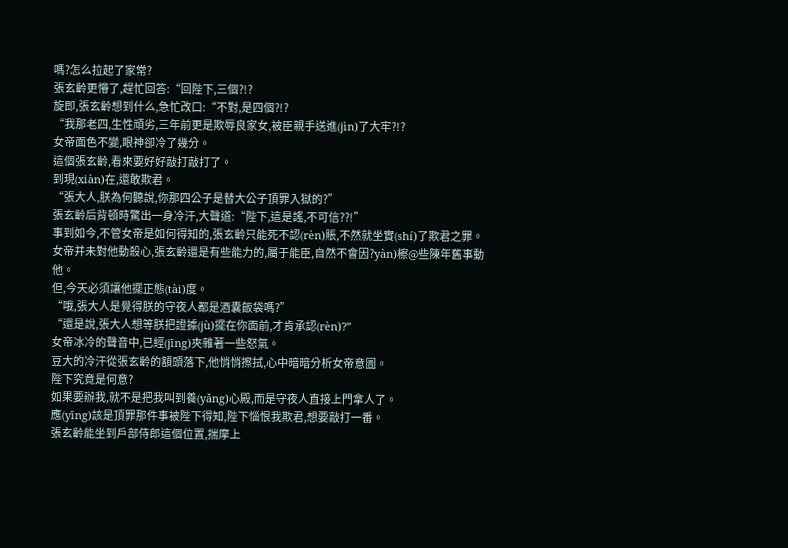嗎?怎么拉起了家常?
張玄齡更懵了,趕忙回答:“回陛下,三個?!?
旋即,張玄齡想到什么,急忙改口:“不對,是四個?!?
“我那老四,生性頑劣,三年前更是欺辱良家女,被臣親手送進(jìn)了大牢?!?
女帝面色不變,眼神卻冷了幾分。
這個張玄齡,看來要好好敲打敲打了。
到現(xiàn)在,還敢欺君。
“張大人,朕為何聽說,你那四公子是替大公子頂罪入獄的?”
張玄齡后背頓時驚出一身冷汗,大聲道:“陛下,這是謠,不可信??!”
事到如今,不管女帝是如何得知的,張玄齡只能死不認(rèn)賬,不然就坐實(shí)了欺君之罪。
女帝并未對他動殺心,張玄齡還是有些能力的,屬于能臣,自然不會因?yàn)檫@些陳年舊事動他。
但,今天必須讓他擺正態(tài)度。
“哦,張大人是覺得朕的守夜人都是酒囊飯袋嗎?”
“還是說,張大人想等朕把證據(jù)擺在你面前,才肯承認(rèn)?”
女帝冰冷的聲音中,已經(jīng)夾雜著一些怒氣。
豆大的冷汗從張玄齡的額頭落下,他悄悄擦拭,心中暗暗分析女帝意圖。
陛下究竟是何意?
如果要辦我,就不是把我叫到養(yǎng)心殿,而是守夜人直接上門拿人了。
應(yīng)該是頂罪那件事被陛下得知,陛下惱恨我欺君,想要敲打一番。
張玄齡能坐到戶部侍郎這個位置,揣摩上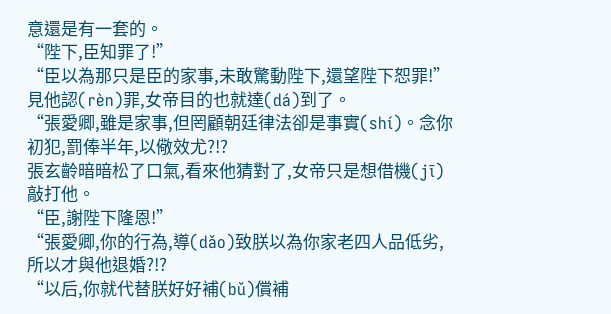意還是有一套的。
“陛下,臣知罪了!”
“臣以為那只是臣的家事,未敢驚動陛下,還望陛下恕罪!”
見他認(rèn)罪,女帝目的也就達(dá)到了。
“張愛卿,雖是家事,但罔顧朝廷律法卻是事實(shí)。念你初犯,罰俸半年,以儆效尤?!?
張玄齡暗暗松了口氣,看來他猜對了,女帝只是想借機(jī)敲打他。
“臣,謝陛下隆恩!”
“張愛卿,你的行為,導(dǎo)致朕以為你家老四人品低劣,所以才與他退婚?!?
“以后,你就代替朕好好補(bǔ)償補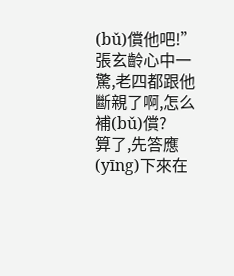(bǔ)償他吧!”
張玄齡心中一驚,老四都跟他斷親了啊,怎么補(bǔ)償?
算了,先答應(yīng)下來在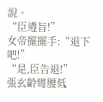說。
“臣遵旨!”
女帝擺擺手:“退下吧!”
“是,臣告退!”
張玄齡彎腰低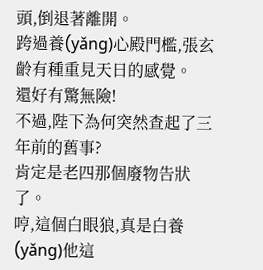頭,倒退著離開。
跨過養(yǎng)心殿門檻,張玄齡有種重見天日的感覺。
還好有驚無險!
不過,陛下為何突然查起了三年前的舊事?
肯定是老四那個廢物告狀了。
哼,這個白眼狼,真是白養(yǎng)他這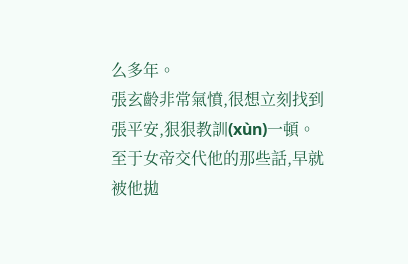么多年。
張玄齡非常氣憤,很想立刻找到張平安,狠狠教訓(xùn)一頓。
至于女帝交代他的那些話,早就被他拋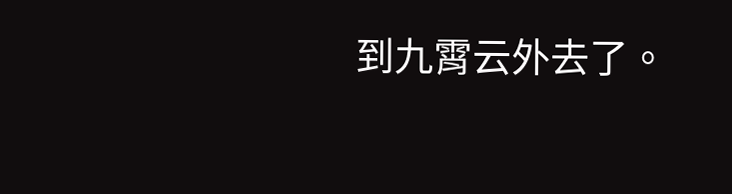到九霄云外去了。